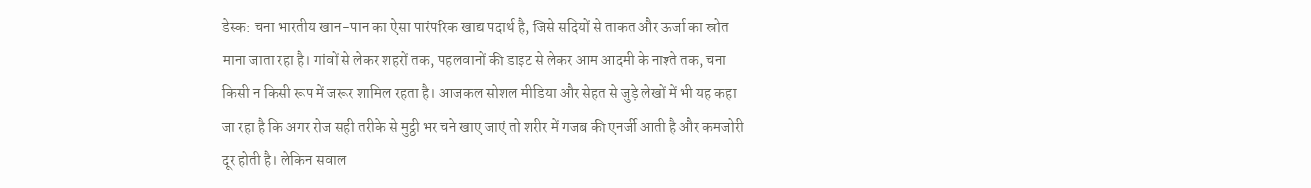डेस्क: चना भारतीय खान-पान का ऐसा पारंपरिक खाद्य पदार्थ है, जिसे सदियों से ताकत और ऊर्जा का स्रोत माना जाता रहा है। गांवों से लेकर शहरों तक, पहलवानों की डाइट से लेकर आम आदमी के नाश्ते तक, चना किसी न किसी रूप में जरूर शामिल रहता है। आजकल सोशल मीडिया और सेहत से जुड़े लेखों में भी यह कहा जा रहा है कि अगर रोज सही तरीके से मुट्ठी भर चने खाए जाएं तो शरीर में गजब की एनर्जी आती है और कमजोरी दूर होती है। लेकिन सवाल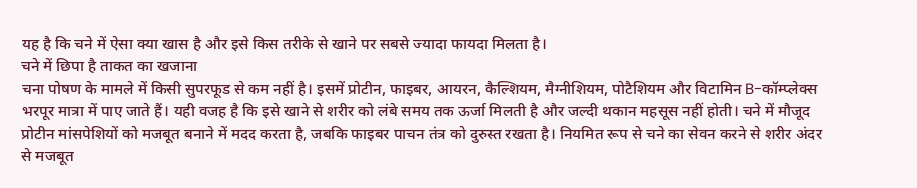यह है कि चने में ऐसा क्या खास है और इसे किस तरीके से खाने पर सबसे ज्यादा फायदा मिलता है।
चने में छिपा है ताकत का खजाना
चना पोषण के मामले में किसी सुपरफूड से कम नहीं है। इसमें प्रोटीन, फाइबर, आयरन, कैल्शियम, मैग्नीशियम, पोटैशियम और विटामिन B-कॉम्प्लेक्स भरपूर मात्रा में पाए जाते हैं। यही वजह है कि इसे खाने से शरीर को लंबे समय तक ऊर्जा मिलती है और जल्दी थकान महसूस नहीं होती। चने में मौजूद प्रोटीन मांसपेशियों को मजबूत बनाने में मदद करता है, जबकि फाइबर पाचन तंत्र को दुरुस्त रखता है। नियमित रूप से चने का सेवन करने से शरीर अंदर से मजबूत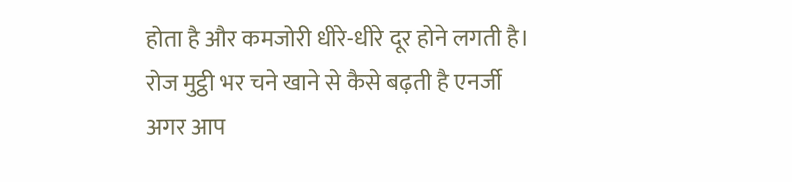होता है और कमजोरी धीरे-धीरे दूर होने लगती है।
रोज मुट्ठी भर चने खाने से कैसे बढ़ती है एनर्जी
अगर आप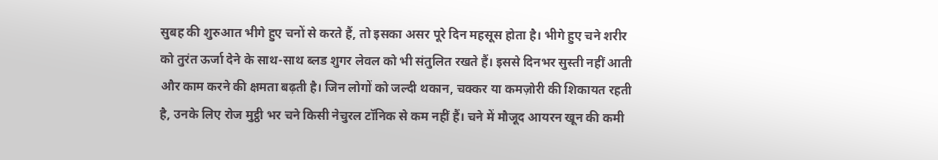सुबह की शुरुआत भीगे हुए चनों से करते हैं, तो इसका असर पूरे दिन महसूस होता है। भीगे हुए चने शरीर को तुरंत ऊर्जा देने के साथ-साथ ब्लड शुगर लेवल को भी संतुलित रखते हैं। इससे दिनभर सुस्ती नहीं आती और काम करने की क्षमता बढ़ती है। जिन लोगों को जल्दी थकान, चक्कर या कमज़ोरी की शिकायत रहती है, उनके लिए रोज मुट्ठी भर चने किसी नेचुरल टॉनिक से कम नहीं हैं। चने में मौजूद आयरन खून की कमी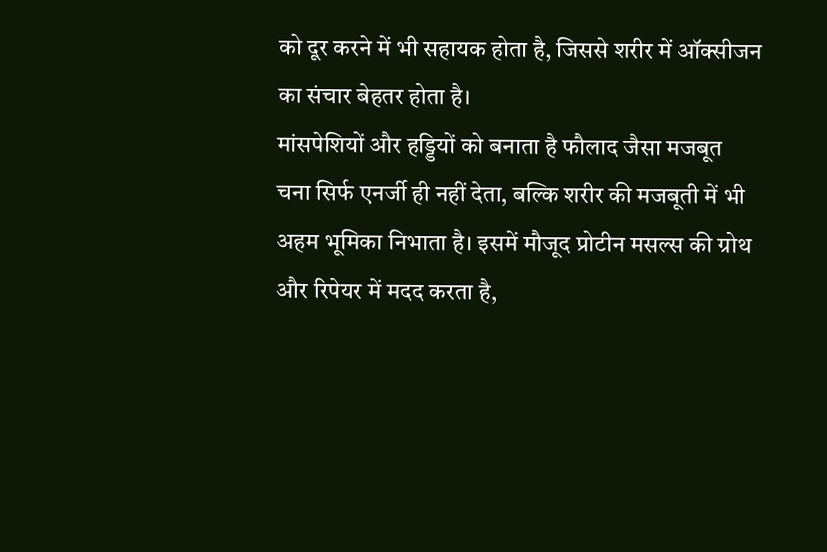को दूर करने में भी सहायक होता है, जिससे शरीर में ऑक्सीजन का संचार बेहतर होता है।
मांसपेशियों और हड्डियों को बनाता है फौलाद जैसा मजबूत
चना सिर्फ एनर्जी ही नहीं देता, बल्कि शरीर की मजबूती में भी अहम भूमिका निभाता है। इसमें मौजूद प्रोटीन मसल्स की ग्रोथ और रिपेयर में मदद करता है,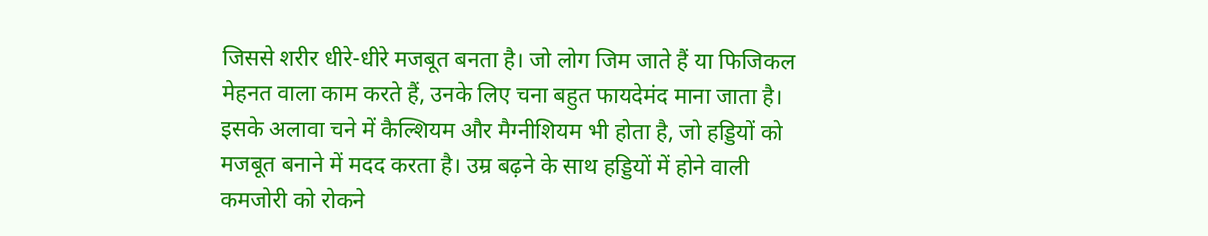जिससे शरीर धीरे-धीरे मजबूत बनता है। जो लोग जिम जाते हैं या फिजिकल मेहनत वाला काम करते हैं, उनके लिए चना बहुत फायदेमंद माना जाता है। इसके अलावा चने में कैल्शियम और मैग्नीशियम भी होता है, जो हड्डियों को मजबूत बनाने में मदद करता है। उम्र बढ़ने के साथ हड्डियों में होने वाली कमजोरी को रोकने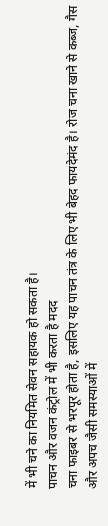में भी चने का नियमित सेवन सहायक हो सकता है।
पाचन और वजन कंट्रोल में भी करता है मदद
चना फाइबर से भरपूर होता है, इसलिए यह पाचन तंत्र के लिए भी बेहद फायदेमंद है। रोज चना खाने से कब्ज, गैस और अपच जैसी समस्याओं में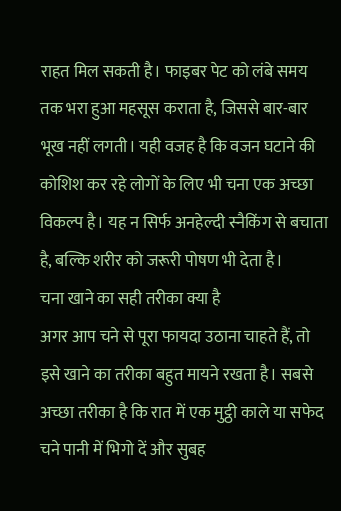राहत मिल सकती है। फाइबर पेट को लंबे समय तक भरा हुआ महसूस कराता है, जिससे बार-बार भूख नहीं लगती। यही वजह है कि वजन घटाने की कोशिश कर रहे लोगों के लिए भी चना एक अच्छा विकल्प है। यह न सिर्फ अनहेल्दी स्नैकिंग से बचाता है, बल्कि शरीर को जरूरी पोषण भी देता है।
चना खाने का सही तरीका क्या है
अगर आप चने से पूरा फायदा उठाना चाहते हैं, तो इसे खाने का तरीका बहुत मायने रखता है। सबसे अच्छा तरीका है कि रात में एक मुट्ठी काले या सफेद चने पानी में भिगो दें और सुबह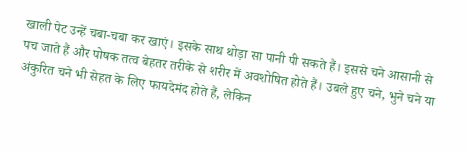खाली पेट उन्हें चबा-चबा कर खाएं। इसके साथ थोड़ा सा पानी पी सकते हैं। इससे चने आसानी से पच जाते हैं और पोषक तत्व बेहतर तरीके से शरीर में अवशोषित होते हैं। उबले हुए चने, भुने चने या अंकुरित चने भी सेहत के लिए फायदेमंद होते हैं, लेकिन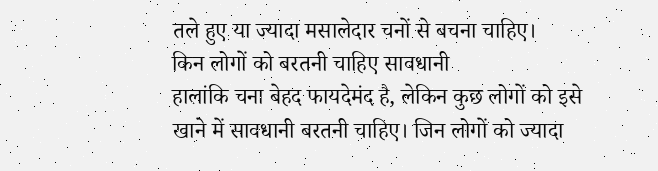तले हुए या ज्यादा मसालेदार चनों से बचना चाहिए।
किन लोगों को बरतनी चाहिए सावधानी
हालांकि चना बेहद फायदेमंद है, लेकिन कुछ लोगों को इसे खाने में सावधानी बरतनी चाहिए। जिन लोगों को ज्यादा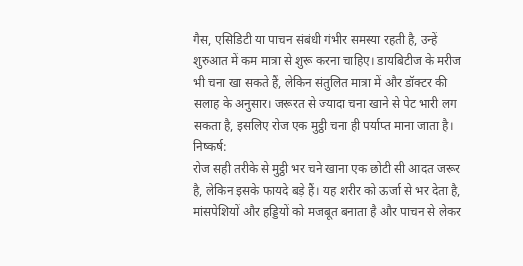गैस, एसिडिटी या पाचन संबंधी गंभीर समस्या रहती है, उन्हें शुरुआत में कम मात्रा से शुरू करना चाहिए। डायबिटीज के मरीज भी चना खा सकते हैं, लेकिन संतुलित मात्रा में और डॉक्टर की सलाह के अनुसार। जरूरत से ज्यादा चना खाने से पेट भारी लग सकता है, इसलिए रोज एक मुट्ठी चना ही पर्याप्त माना जाता है।
निष्कर्ष:
रोज सही तरीके से मुट्ठी भर चने खाना एक छोटी सी आदत जरूर है, लेकिन इसके फायदे बड़े हैं। यह शरीर को ऊर्जा से भर देता है, मांसपेशियों और हड्डियों को मजबूत बनाता है और पाचन से लेकर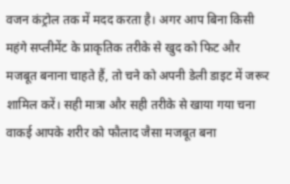वजन कंट्रोल तक में मदद करता है। अगर आप बिना किसी महंगे सप्लीमेंट के प्राकृतिक तरीके से खुद को फिट और मजबूत बनाना चाहते हैं, तो चने को अपनी डेली डाइट में जरूर शामिल करें। सही मात्रा और सही तरीके से खाया गया चना वाकई आपके शरीर को फौलाद जैसा मजबूत बना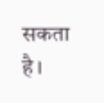सकता है।